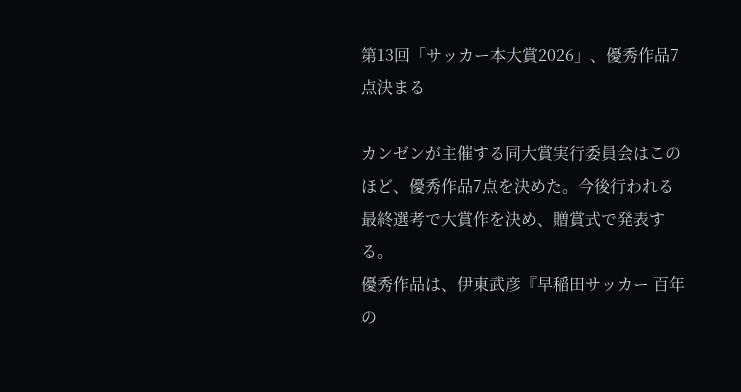第13回「サッカー本大賞2026」、優秀作品7点決まる

カンゼンが主催する同大賞実行委員会はこのほど、優秀作品7点を決めた。今後行われる最終選考で大賞作を決め、贈賞式で発表する。
優秀作品は、伊東武彦『早稲田サッカー 百年の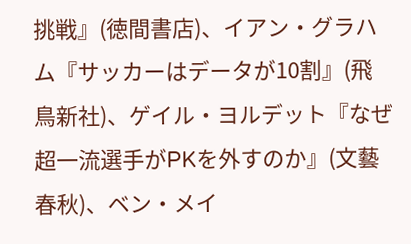挑戦』(徳間書店)、イアン・グラハム『サッカーはデータが10割』(飛鳥新社)、ゲイル・ヨルデット『なぜ超一流選手がPKを外すのか』(文藝春秋)、ベン・メイ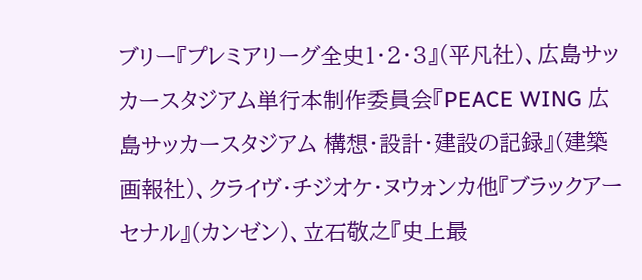ブリー『プレミアリーグ全史1・2・3』(平凡社)、広島サッカースタジアム単行本制作委員会『PEACE WING 広島サッカースタジアム 構想・設計・建設の記録』(建築画報社)、クライヴ・チジオケ・ヌウォンカ他『ブラックアーセナル』(カンゼン)、立石敬之『史上最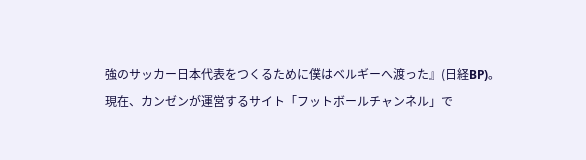強のサッカー日本代表をつくるために僕はベルギーへ渡った』(日経BP)。
現在、カンゼンが運営するサイト「フットボールチャンネル」で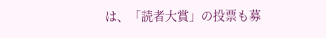は、「読者大賞」の投票も募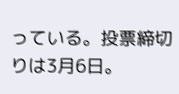っている。投票締切りは3月6日。